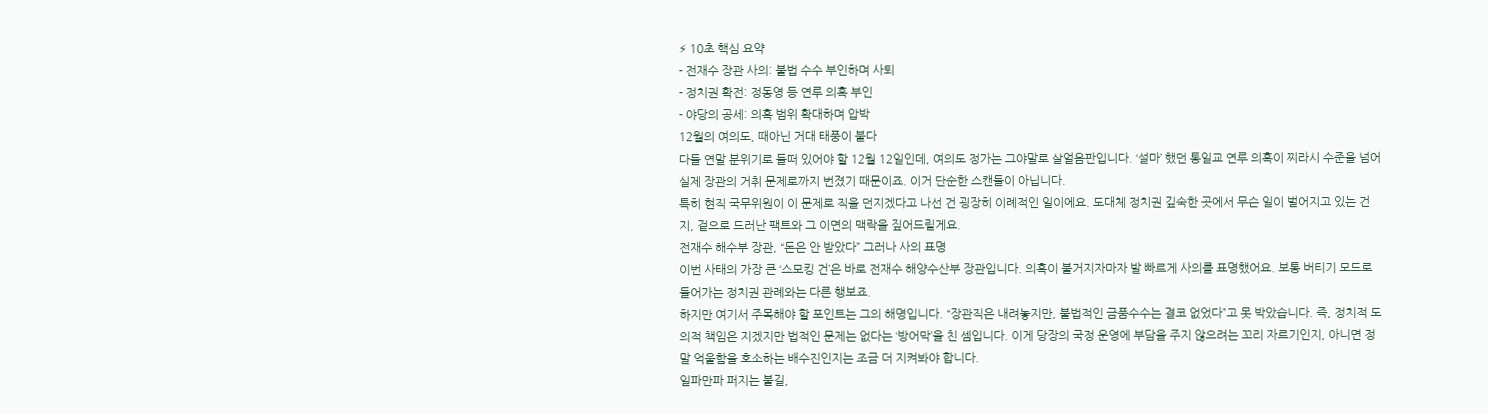⚡ 10초 핵심 요약
- 전재수 장관 사의: 불법 수수 부인하며 사퇴
- 정치권 확전: 정동영 등 연루 의혹 부인
- 야당의 공세: 의혹 범위 확대하며 압박
12월의 여의도, 때아닌 거대 태풍이 불다
다들 연말 분위기로 들떠 있어야 할 12월 12일인데, 여의도 정가는 그야말로 살얼음판입니다. ‘설마’ 했던 통일교 연루 의혹이 찌라시 수준을 넘어 실제 장관의 거취 문제로까지 번졌기 때문이죠. 이거 단순한 스캔들이 아닙니다.
특히 현직 국무위원이 이 문제로 직을 던지겠다고 나선 건 굉장히 이례적인 일이에요. 도대체 정치권 깊숙한 곳에서 무슨 일이 벌어지고 있는 건지, 겉으로 드러난 팩트와 그 이면의 맥락을 짚어드릴게요.
전재수 해수부 장관, “돈은 안 받았다” 그러나 사의 표명
이번 사태의 가장 큰 ‘스모킹 건’은 바로 전재수 해양수산부 장관입니다. 의혹이 불거지자마자 발 빠르게 사의를 표명했어요. 보통 버티기 모드로 들어가는 정치권 관례와는 다른 행보죠.
하지만 여기서 주목해야 할 포인트는 그의 해명입니다. “장관직은 내려놓지만, 불법적인 금품수수는 결코 없었다”고 못 박았습니다. 즉, 정치적 도의적 책임은 지겠지만 법적인 문제는 없다는 ‘방어막’을 친 셈입니다. 이게 당장의 국정 운영에 부담을 주지 않으려는 꼬리 자르기인지, 아니면 정말 억울함을 호소하는 배수진인지는 조금 더 지켜봐야 합니다.
일파만파 퍼지는 불길,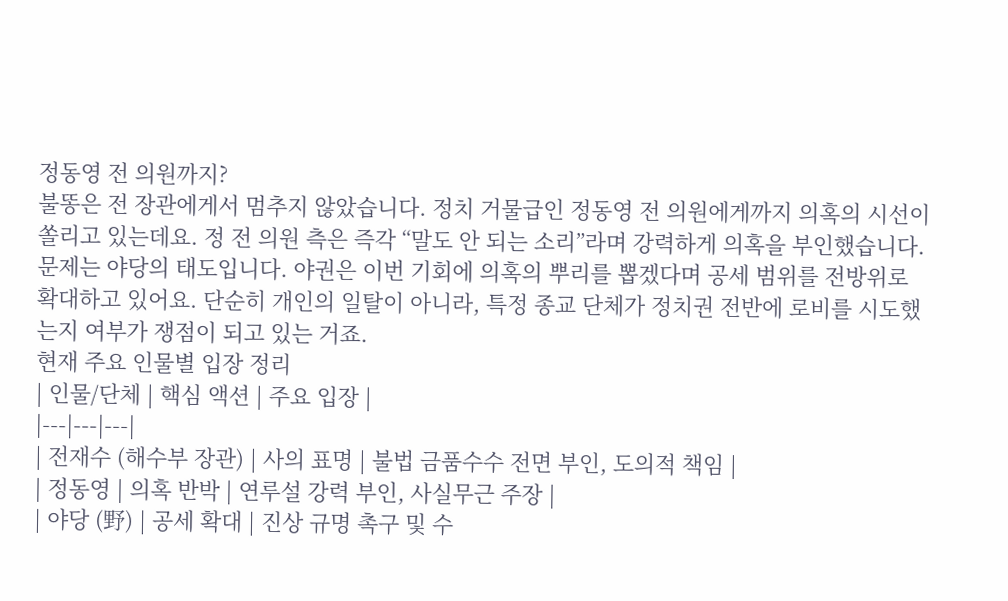정동영 전 의원까지?
불똥은 전 장관에게서 멈추지 않았습니다. 정치 거물급인 정동영 전 의원에게까지 의혹의 시선이 쏠리고 있는데요. 정 전 의원 측은 즉각 “말도 안 되는 소리”라며 강력하게 의혹을 부인했습니다.
문제는 야당의 태도입니다. 야권은 이번 기회에 의혹의 뿌리를 뽑겠다며 공세 범위를 전방위로 확대하고 있어요. 단순히 개인의 일탈이 아니라, 특정 종교 단체가 정치권 전반에 로비를 시도했는지 여부가 쟁점이 되고 있는 거죠.
현재 주요 인물별 입장 정리
| 인물/단체 | 핵심 액션 | 주요 입장 |
|---|---|---|
| 전재수 (해수부 장관) | 사의 표명 | 불법 금품수수 전면 부인, 도의적 책임 |
| 정동영 | 의혹 반박 | 연루설 강력 부인, 사실무근 주장 |
| 야당 (野) | 공세 확대 | 진상 규명 촉구 및 수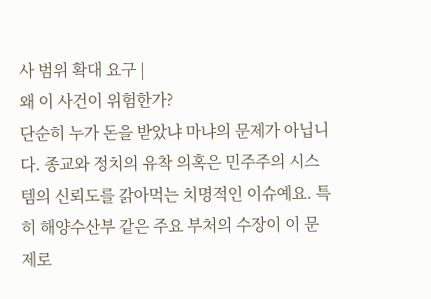사 범위 확대 요구 |
왜 이 사건이 위험한가?
단순히 누가 돈을 받았냐 마냐의 문제가 아닙니다. 종교와 정치의 유착 의혹은 민주주의 시스템의 신뢰도를 갉아먹는 치명적인 이슈예요. 특히 해양수산부 같은 주요 부처의 수장이 이 문제로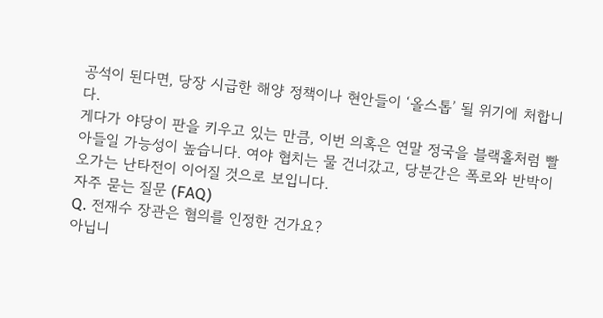공석이 된다면, 당장 시급한 해양 정책이나 현안들이 ‘올스톱’ 될 위기에 처합니다.
게다가 야당이 판을 키우고 있는 만큼, 이번 의혹은 연말 정국을 블랙홀처럼 빨아들일 가능성이 높습니다. 여야 협치는 물 건너갔고, 당분간은 폭로와 반박이 오가는 난타전이 이어질 것으로 보입니다.
자주 묻는 질문 (FAQ)
Q. 전재수 장관은 혐의를 인정한 건가요?
아닙니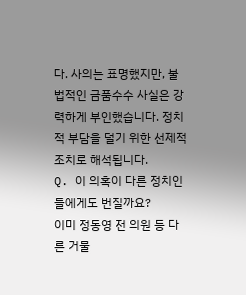다. 사의는 표명했지만, 불법적인 금품수수 사실은 강력하게 부인했습니다. 정치적 부담을 덜기 위한 선제적 조치로 해석됩니다.
Q. 이 의혹이 다른 정치인들에게도 번질까요?
이미 정동영 전 의원 등 다른 거물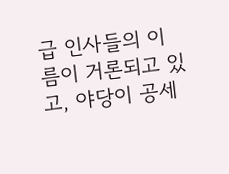급 인사들의 이름이 거론되고 있고, 야당이 공세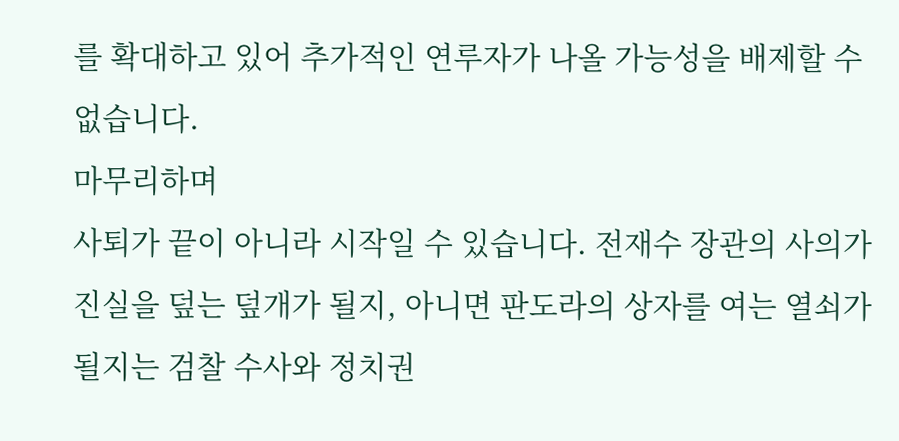를 확대하고 있어 추가적인 연루자가 나올 가능성을 배제할 수 없습니다.
마무리하며
사퇴가 끝이 아니라 시작일 수 있습니다. 전재수 장관의 사의가 진실을 덮는 덮개가 될지, 아니면 판도라의 상자를 여는 열쇠가 될지는 검찰 수사와 정치권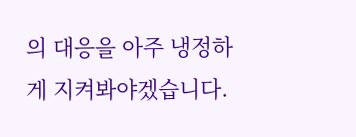의 대응을 아주 냉정하게 지켜봐야겠습니다.